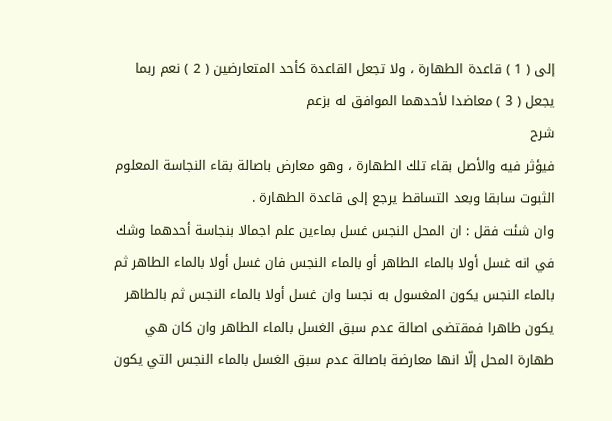إلى ( 1 ) قاعدة الطهارة ، ولا تجعل القاعدة كأحد المتعارضين ( 2 ) نعم ربما يجعل ( 3 ) معاضدا لأحدهما الموافق له بزعم
شرح
فيؤثر فيه والأصل بقاء تلك الطهارة ، وهو معارض باصالة بقاء النجاسة المعلوم الثبوت سابقا وبعد التساقط يرجع إلى قاعدة الطهارة .
وان شئت فقل : ان المحل النجس غسل بماءين علم اجمالا بنجاسة أحدهما وشك في انه غسل أولا بالماء الطاهر أو بالماء النجس فان غسل أولا بالماء الطاهر ثم بالماء النجس يكون المغسول به نجسا وان غسل أولا بالماء النجس ثم بالطاهر يكون طاهرا فمقتضى اصالة عدم سبق الغسل بالماء الطاهر وان كان هي طهارة المحل إلّا انها معارضة باصالة عدم سبق الغسل بالماء النجس التي يكون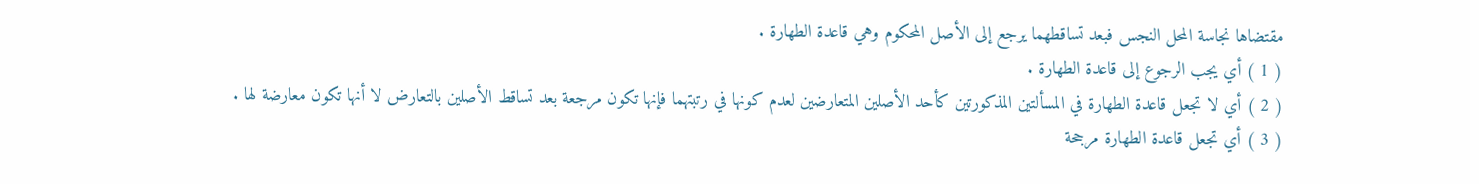مقتضاها نجاسة المحل النجس فبعد تساقطهما يرجع إلى الأصل المحكوم وهي قاعدة الطهارة .
( 1 ) أي يجب الرجوع إلى قاعدة الطهارة .
( 2 ) أي لا تجعل قاعدة الطهارة في المسألتين المذكورتين كأحد الأصلين المتعارضين لعدم كونها في رتبتهما فإنها تكون مرجعة بعد تساقط الأصلين بالتعارض لا أنها تكون معارضة لها .
( 3 ) أي تجعل قاعدة الطهارة مرجحة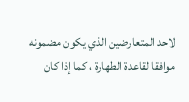لاحد المتعارضين الذي يكون مضمونه موافقا لقاعدة الطهارة ، كما إذا كان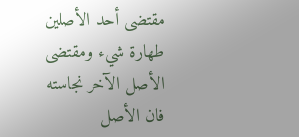مقتضى أحد الأصلين طهارة شيء ومقتضى الأصل الآخر نجاسته فان الأصل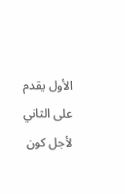الأول يقدم على الثاني لأجل كون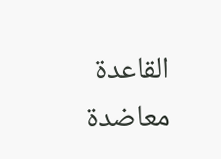القاعدة معاضدة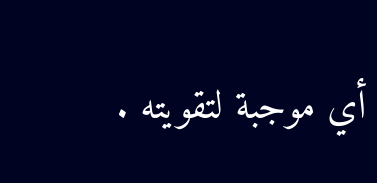أي موجبة لتقويته .